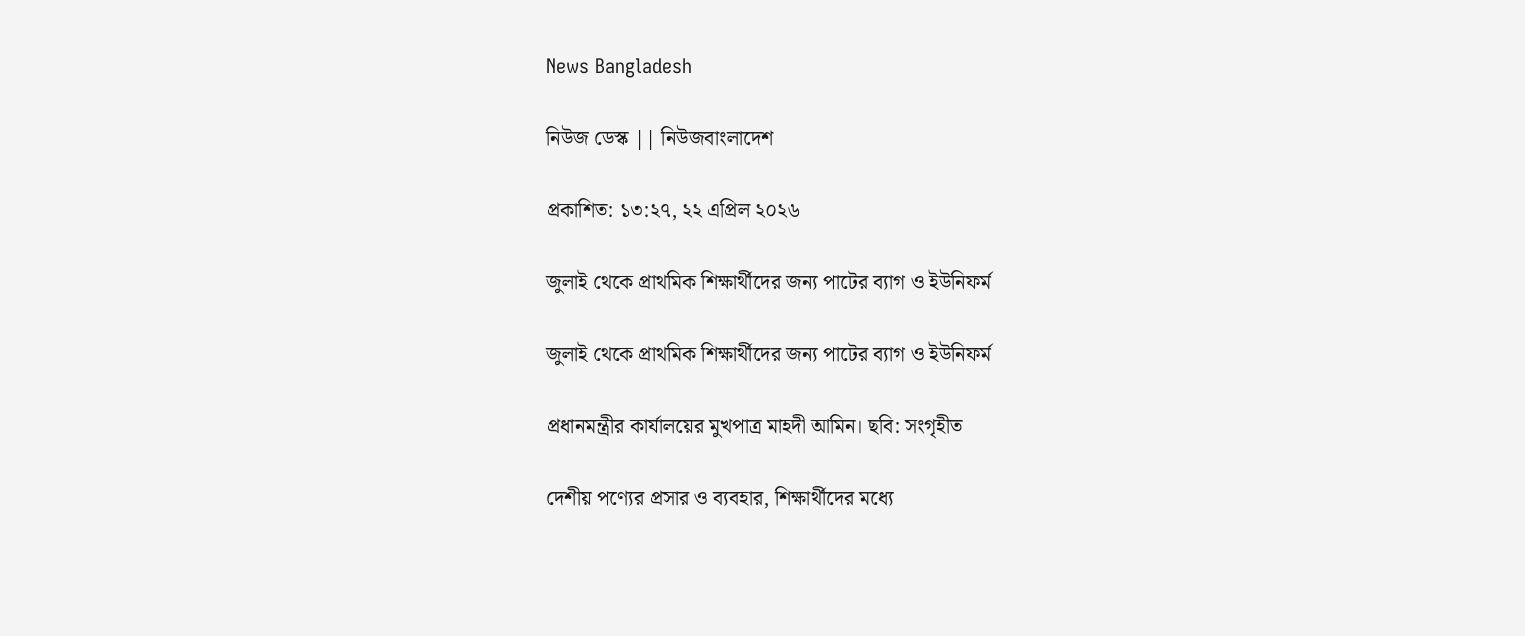News Bangladesh

নিউজ ডেস্ক || নিউজবাংলাদেশ

প্রকাশিত: ১৩:২৭, ২২ এপ্রিল ২০২৬

জুলাই থেকে প্রাথমিক শিক্ষার্থীদের জন্য পাটের ব্যাগ ও ইউনিফর্ম

জুলাই থেকে প্রাথমিক শিক্ষার্থীদের জন্য পাটের ব্যাগ ও ইউনিফর্ম

প্রধানমন্ত্রীর কার্যালয়ের মুখপাত্র মাহদী আমিন। ছবি: সংগৃহীত

দেশীয় পণ্যের প্রসার ও ব্যবহার, শিক্ষার্থীদের মধ্যে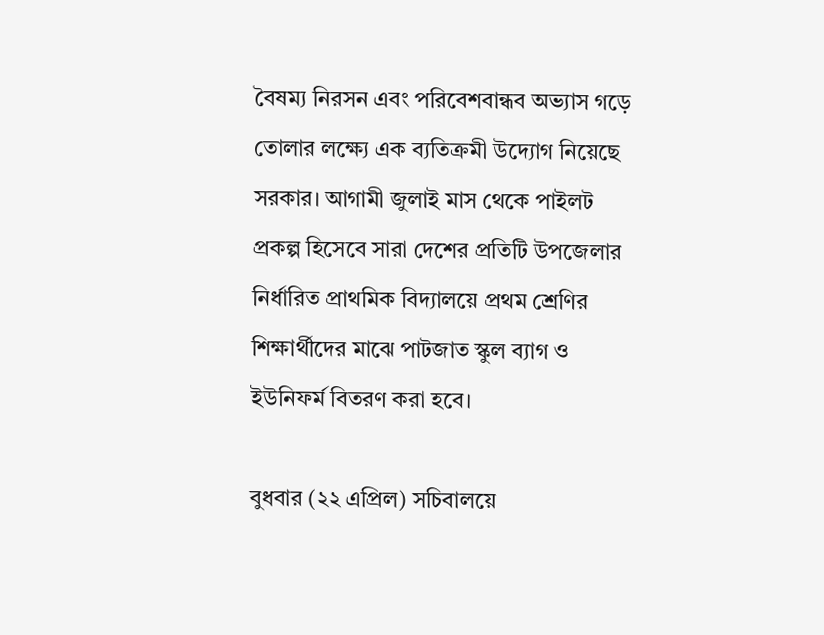বৈষম্য নিরসন এবং পরিবেশবান্ধব অভ্যাস গড়ে তোলার লক্ষ্যে এক ব্যতিক্রমী উদ্যোগ নিয়েছে সরকার। আগামী জুলাই মাস থেকে পাইলট প্রকল্প হিসেবে সারা দেশের প্রতিটি উপজেলার নির্ধারিত প্রাথমিক বিদ্যালয়ে প্রথম শ্রেণির শিক্ষার্থীদের মাঝে পাটজাত স্কুল ব্যাগ ও ইউনিফর্ম বিতরণ করা হবে।

বুধবার (২২ এপ্রিল) সচিবালয়ে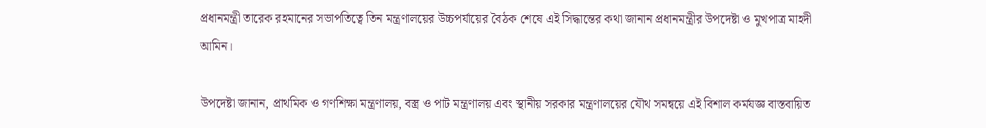প্রধানমন্ত্রী তারেক রহমানের সভাপতিত্বে তিন মন্ত্রণালয়ের উচ্চপর্যায়ের বৈঠক শেষে এই সিদ্ধান্তের কথা জানান প্রধানমন্ত্রীর উপদেষ্টা ও মুখপাত্র মাহদী আমিন।

উপদেষ্টা জানান, প্রাথমিক ও গণশিক্ষা মন্ত্রণালয়, বস্ত্র ও পাট মন্ত্রণালয় এবং স্থানীয় সরকার মন্ত্রণালয়ের যৌথ সমন্বয়ে এই বিশাল কর্মযজ্ঞ বাস্তবায়িত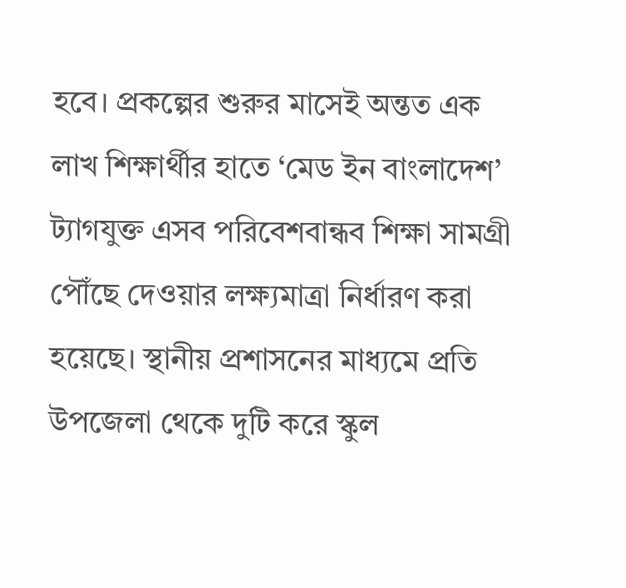হবে। প্রকল্পের শুরুর মাসেই অন্তত এক লাখ শিক্ষার্থীর হাতে ‘মেড ইন বাংলাদেশ’ ট্যাগযুক্ত এসব পরিবেশবান্ধব শিক্ষা সামগ্রী পৌঁছে দেওয়ার লক্ষ্যমাত্রা নির্ধারণ করা হয়েছে। স্থানীয় প্রশাসনের মাধ্যমে প্রতি উপজেলা থেকে দুটি করে স্কুল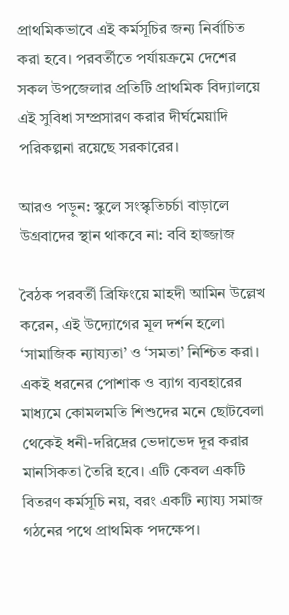প্রাথমিকভাবে এই কর্মসূচির জন্য নির্বাচিত করা হবে। পরবর্তীতে পর্যায়ক্রমে দেশের সকল উপজেলার প্রতিটি প্রাথমিক বিদ্যালয়ে এই সুবিধা সম্প্রসারণ করার দীর্ঘমেয়াদি পরিকল্পনা রয়েছে সরকারের।

আরও পড়ুন: স্কুলে সংস্কৃতিচর্চা বাড়ালে উগ্রবাদের স্থান থাকবে না: ববি হাজ্জাজ

বৈঠক পরবর্তী ব্রিফিংয়ে মাহদী আমিন উল্লেখ করেন, এই উদ্যোগের মূল দর্শন হলো ‘সামাজিক ন্যায্যতা’ ও ‘সমতা’ নিশ্চিত করা। একই ধরনের পোশাক ও ব্যাগ ব্যবহারের মাধ্যমে কোমলমতি শিশুদের মনে ছোটবেলা থেকেই ধনী-দরিদ্রের ভেদাভেদ দূর করার মানসিকতা তৈরি হবে। এটি কেবল একটি বিতরণ কর্মসূচি নয়, বরং একটি ন্যায্য সমাজ গঠনের পথে প্রাথমিক পদক্ষেপ।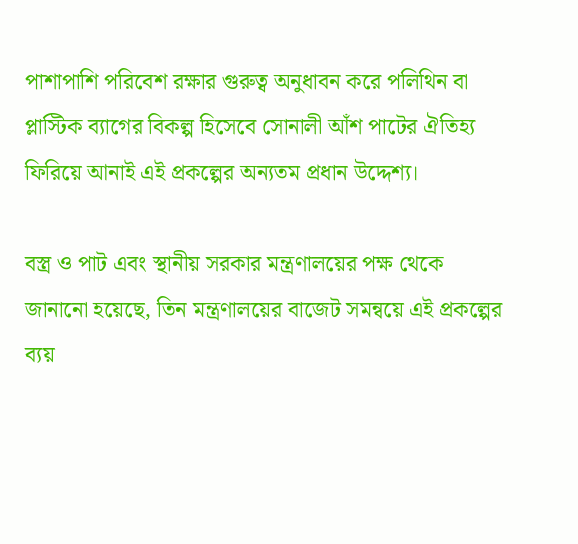পাশাপাশি পরিবেশ রক্ষার গুরুত্ব অনুধাবন করে পলিথিন বা প্লাস্টিক ব্যাগের বিকল্প হিসেবে সোনালী আঁশ পাটের ঐতিহ্য ফিরিয়ে আনাই এই প্রকল্পের অন্যতম প্রধান উদ্দেশ্য।

বস্ত্র ও পাট এবং স্থানীয় সরকার মন্ত্রণালয়ের পক্ষ থেকে জানানো হয়েছে, তিন মন্ত্রণালয়ের বাজেট সমন্বয়ে এই প্রকল্পের ব্যয়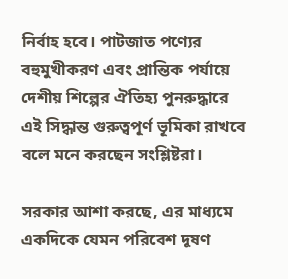নির্বাহ হবে। পাটজাত পণ্যের বহুমুখীকরণ এবং প্রান্তিক পর্যায়ে দেশীয় শিল্পের ঐতিহ্য পুনরুদ্ধারে এই সিদ্ধান্ত গুরুত্বপূর্ণ ভূমিকা রাখবে বলে মনে করছেন সংশ্লিষ্টরা।

সরকার আশা করছে, এর মাধ্যমে একদিকে যেমন পরিবেশ দূষণ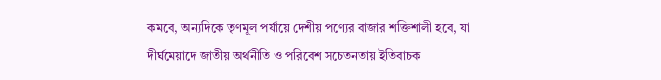কমবে, অন্যদিকে তৃণমূল পর্যায়ে দেশীয় পণ্যের বাজার শক্তিশালী হবে, যা দীর্ঘমেয়াদে জাতীয় অর্থনীতি ও পরিবেশ সচেতনতায় ইতিবাচক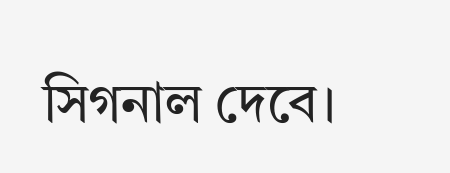সিগনাল দেবে।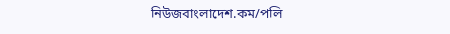নিউজবাংলাদেশ.কম/পলি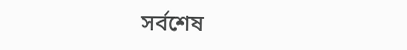সর্বশেষ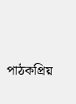পাঠকপ্রিয়